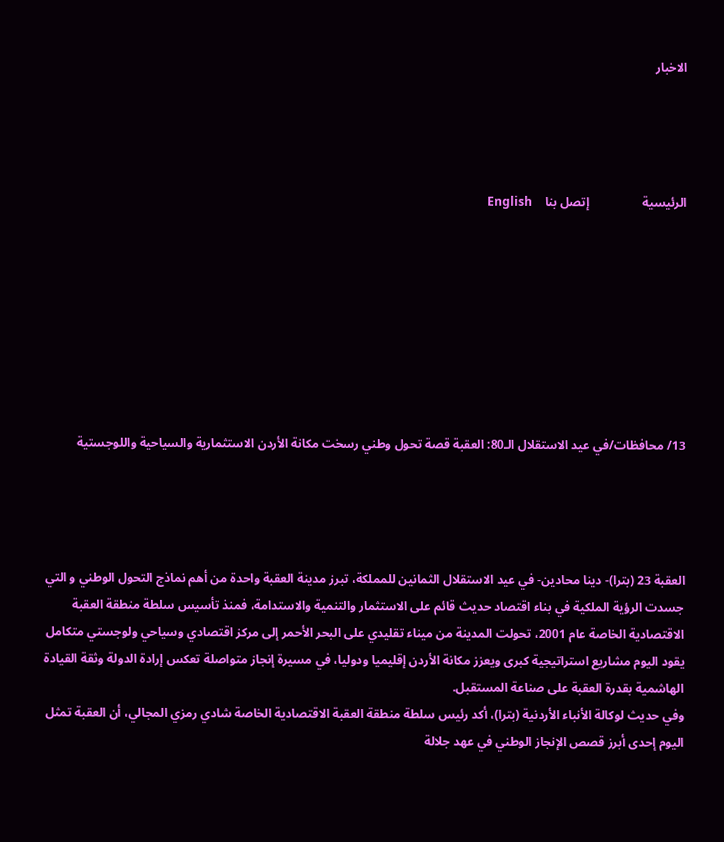الاخبار




الرئيسية                 إتصل بنا    English








13/ محافظات/في عيد الاستقلال الـ80: العقبة قصة تحول وطني رسخت مكانة الأردن الاستثمارية والسياحية واللوجستية




العقبة 23 (بترا)- دينا محادين- في عيد الاستقلال الثمانين للمملكة، تبرز مدينة العقبة واحدة من أهم نماذج التحول الوطني و التي جسدت الرؤية الملكية في بناء اقتصاد حديث قائم على الاستثمار والتنمية والاستدامة، فمنذ تأسيس سلطة منطقة العقبة الاقتصادية الخاصة عام 2001، تحولت المدينة من ميناء تقليدي على البحر الأحمر إلى مركز اقتصادي وسياحي ولوجستي متكامل يقود اليوم مشاريع استراتيجية كبرى ويعزز مكانة الأردن إقليميا ودوليا، في مسيرة إنجاز متواصلة تعكس إرادة الدولة وثقة القيادة الهاشمية بقدرة العقبة على صناعة المستقبل.
وفي حديث لوكالة الأنباء الأردنية (بترا)، أكد رئيس سلطة منطقة العقبة الاقتصادية الخاصة شادي رمزي المجالي، أن العقبة تمثل اليوم إحدى أبرز قصص الإنجاز الوطني في عهد جلالة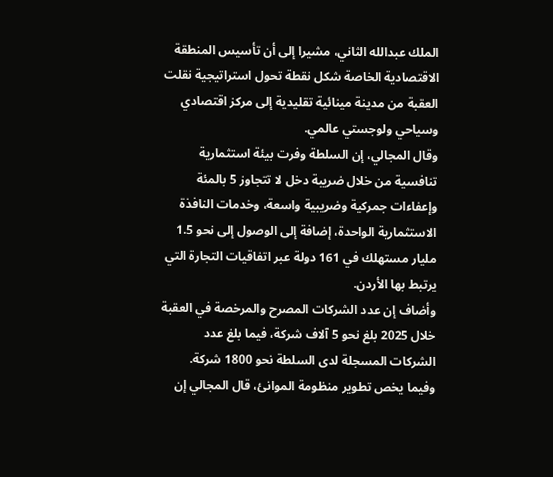الملك عبدالله الثاني، مشيرا إلى أن تأسيس المنطقة الاقتصادية الخاصة شكل نقطة تحول استراتيجية نقلت العقبة من مدينة مينائية تقليدية إلى مركز اقتصادي وسياحي ولوجستي عالمي.
وقال المجالي، إن السلطة وفرت بيئة استثمارية تنافسية من خلال ضريبة دخل لا تتجاوز 5 بالمئة وإعفاءات جمركية وضريبية واسعة، وخدمات النافذة الاستثمارية الواحدة، إضافة إلى الوصول إلى نحو 1.5 مليار مستهلك في 161 دولة عبر اتفاقيات التجارة التي يرتبط بها الأردن.
وأضاف إن عدد الشركات المصرح والمرخصة في العقبة خلال 2025 بلغ نحو 5 آلاف شركة، فيما بلغ عدد الشركات المسجلة لدى السلطة نحو 1800 شركة.
وفيما يخص تطوير منظومة الموانئ، قال المجالي إن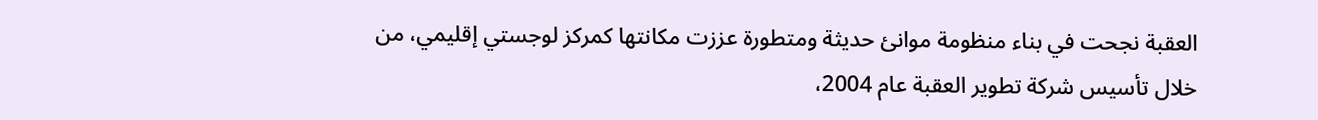العقبة نجحت في بناء منظومة موانئ حديثة ومتطورة عززت مكانتها كمركز لوجستي إقليمي، من خلال تأسيس شركة تطوير العقبة عام 2004،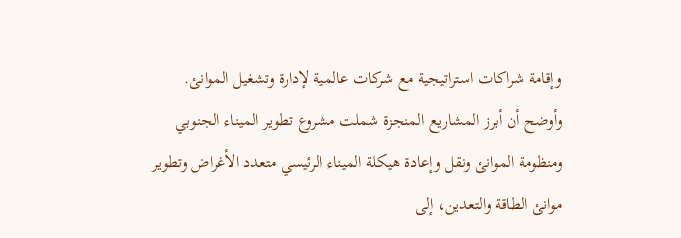وإقامة شراكات استراتيجية مع شركات عالمية لإدارة وتشغيل الموانئ.
وأوضح أن أبرز المشاريع المنجزة شملت مشروع تطوير الميناء الجنوبي ومنظومة الموانئ ونقل وإعادة هيكلة الميناء الرئيسي متعدد الأغراض وتطوير موانئ الطاقة والتعدين، إلى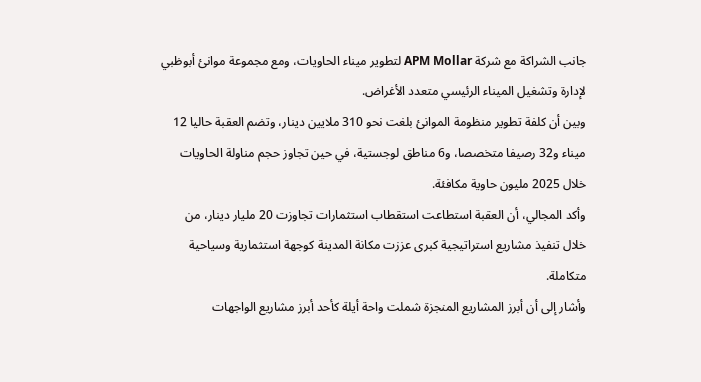جانب الشراكة مع شركة APM Mollar لتطوير ميناء الحاويات، ومع مجموعة موانئ أبوظبي لإدارة وتشغيل الميناء الرئيسي متعدد الأغراض.
وبين أن كلفة تطوير منظومة الموانئ بلغت نحو 310 ملايين دينار، وتضم العقبة حاليا 12 ميناء و32 رصيفا متخصصا، و6 مناطق لوجستية، في حين تجاوز حجم مناولة الحاويات خلال 2025 مليون حاوية مكافئة.
وأكد المجالي، أن العقبة استطاعت استقطاب استثمارات تجاوزت 20 مليار دينار، من خلال تنفيذ مشاريع استراتيجية كبرى عززت مكانة المدينة كوجهة استثمارية وسياحية متكاملة.
وأشار إلى أن أبرز المشاريع المنجزة شملت واحة أيلة كأحد أبرز مشاريع الواجهات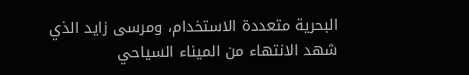البحرية متعددة الاستخدام، ومرسى زايد الذي شهد الانتهاء من الميناء السياحي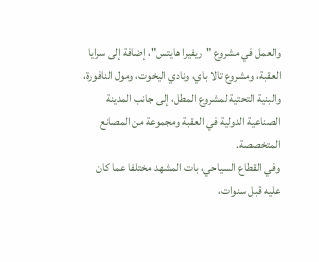والعمل في مشروع "ريفيرا هايتس"، إضافة إلى سرايا العقبة، ومشروع تالا باي، ونادي اليخوت، ومول النافورة، والبنية التحتية لمشروع المطل، إلى جانب المدينة الصناعية الدولية في العقبة ومجموعة من المصانع المتخصصة.
وفي القطاع السياحي، بات المشهد مختلفا عما كان عليه قبل سنوات،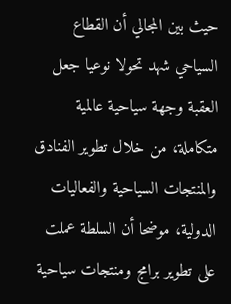حيث بين المجالي أن القطاع السياحي شهد تحولا نوعيا جعل العقبة وجهة سياحية عالمية متكاملة، من خلال تطوير الفنادق والمنتجات السياحية والفعاليات الدولية، موضحا أن السلطة عملت على تطوير برامج ومنتجات سياحية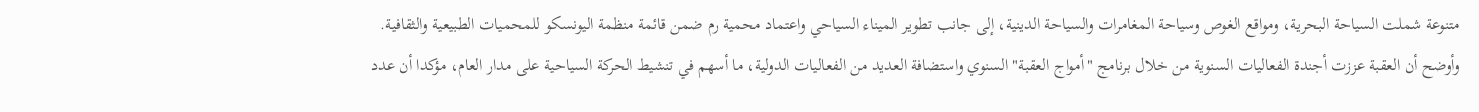متنوعة شملت السياحة البحرية، ومواقع الغوص وسياحة المغامرات والسياحة الدينية، إلى جانب تطوير الميناء السياحي واعتماد محمية رم ضمن قائمة منظمة اليونسكو للمحميات الطبيعية والثقافية.
وأوضح أن العقبة عززت أجندة الفعاليات السنوية من خلال برنامج "أمواج العقبة" السنوي واستضافة العديد من الفعاليات الدولية، ما أسهم في تنشيط الحركة السياحية على مدار العام، مؤكدا أن عدد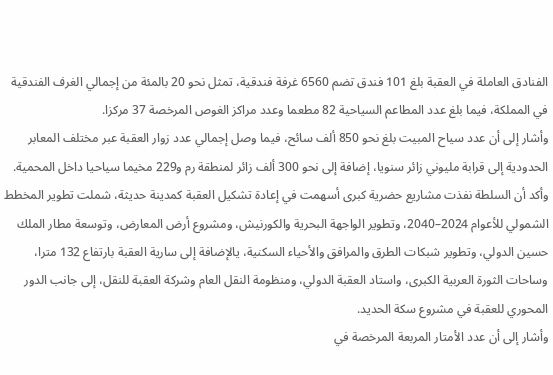الفنادق العاملة في العقبة بلغ 101 فندق تضم 6560 غرفة فندقية، تمثل نحو 20 بالمئة من إجمالي الغرف الفندقية في المملكة، فيما بلغ عدد المطاعم السياحية 82 مطعما وعدد مراكز الغوص المرخصة 37 مركزا.
وأشار إلى أن عدد سياح المبيت بلغ نحو 850 ألف سائح، فيما وصل إجمالي عدد زوار العقبة عبر مختلف المعابر الحدودية إلى قرابة مليوني زائر سنويا، إضافة إلى نحو 300 ألف زائر لمنطقة رم و229 مخيما سياحيا داخل المحمية.
وأكد أن السلطة نفذت مشاريع حضرية كبرى أسهمت في إعادة تشكيل العقبة كمدينة حديثة، شملت تطوير المخطط الشمولي للأعوام 2024–2040، وتطوير الواجهة البحرية والكورنيش، ومشروع أرض المعارض، وتوسعة مطار الملك حسين الدولي، وتطوير شبكات الطرق والمرافق والأحياء السكنية، يالإضافة إلى سارية العقبة بارتفاع 132 مترا، وساحات الثورة العربية الكبرى، واستاد العقبة الدولي، ومنظومة النقل العام وشركة العقبة للنقل، إلى جانب الدور المحوري للعقبة في مشروع سكة الحديد.
وأشار إلى أن عدد الأمتار المربعة المرخصة في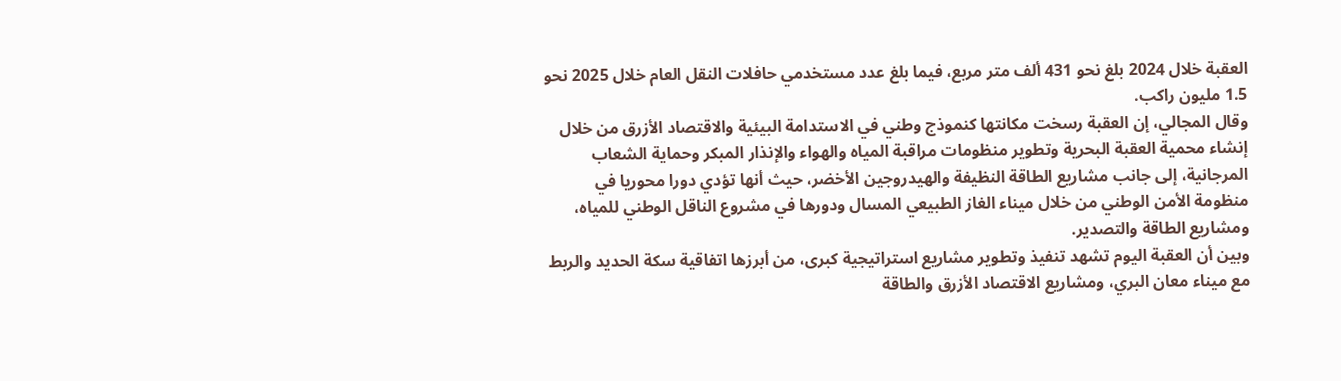العقبة خلال 2024 بلغ نحو 431 ألف متر مربع، فيما بلغ عدد مستخدمي حافلات النقل العام خلال 2025 نحو 1.5 مليون راكب.
وقال المجالي، إن العقبة رسخت مكانتها كنموذج وطني في الاستدامة البيئية والاقتصاد الأزرق من خلال إنشاء محمية العقبة البحرية وتطوير منظومات مراقبة المياه والهواء والإنذار المبكر وحماية الشعاب المرجانية، إلى جانب مشاريع الطاقة النظيفة والهيدروجين الأخضر، حيث أنها تؤدي دورا محوريا في منظومة الأمن الوطني من خلال ميناء الغاز الطبيعي المسال ودورها في مشروع الناقل الوطني للمياه، ومشاريع الطاقة والتصدير.
وبين أن العقبة اليوم تشهد تنفيذ وتطوير مشاريع استراتيجية كبرى، من أبرزها اتفاقية سكة الحديد والربط مع ميناء معان البري، ومشاريع الاقتصاد الأزرق والطاقة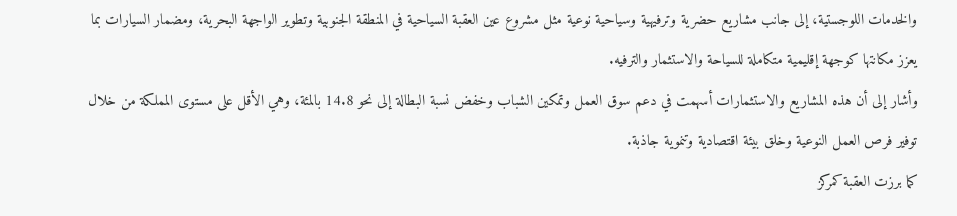والخدمات اللوجستية، إلى جانب مشاريع حضرية وترفيهية وسياحية نوعية مثل مشروع عين العقبة السياحية في المنطقة الجنوبية وتطوير الواجهة البحرية، ومضمار السيارات بما يعزز مكانتها كوجهة إقليمية متكاملة للسياحة والاستثمار والترفيه.
وأشار إلى أن هذه المشاريع والاستثمارات أسهمت في دعم سوق العمل وتمكين الشباب وخفض نسبة البطالة إلى نحو 14.8 بالمئة، وهي الأقل على مستوى المملكة من خلال توفير فرص العمل النوعية وخلق بيئة اقتصادية وتنموية جاذبة.
كما برزت العقبة كمركز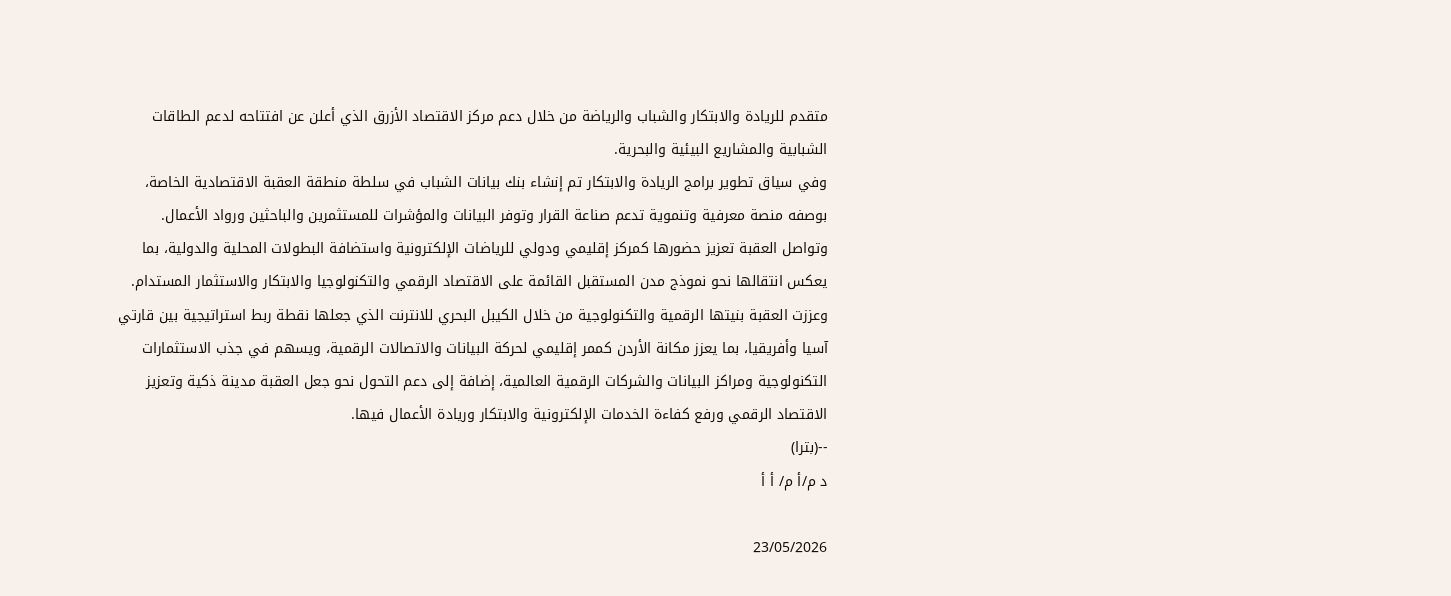متقدم للريادة والابتكار والشباب والرياضة من خلال دعم مركز الاقتصاد الأزرق الذي أعلن عن افتتاحه لدعم الطاقات الشبابية والمشاريع البيئية والبحرية.
وفي سياق تطوير برامج الريادة والابتكار تم إنشاء بنك بيانات الشباب في سلطة منطقة العقبة الاقتصادية الخاصة، بوصفه منصة معرفية وتنموية تدعم صناعة القرار وتوفر البيانات والمؤشرات للمستثمرين والباحثين ورواد الأعمال.
وتواصل العقبة تعزيز حضورها كمركز إقليمي ودولي للرياضات الإلكترونية واستضافة البطولات المحلية والدولية، بما يعكس انتقالها نحو نموذج مدن المستقبل القائمة على الاقتصاد الرقمي والتكنولوجيا والابتكار والاستثمار المستدام.
وعززت العقبة بنيتها الرقمية والتكنولوجية من خلال الكيبل البحري للانترنت الذي جعلها نقطة ربط استراتيجية بين قارتي آسيا وأفريقيا، بما يعزز مكانة الأردن كممر إقليمي لحركة البيانات والاتصالات الرقمية، ويسهم في جذب الاستثمارات التكنولوجية ومراكز البيانات والشركات الرقمية العالمية، إضافة إلى دعم التحول نحو جعل العقبة مدينة ذكية وتعزيز الاقتصاد الرقمي ورفع كفاءة الخدمات الإلكترونية والابتكار وريادة الأعمال فيها.
--(بترا)
د م/أ م/ أ أ

23/05/2026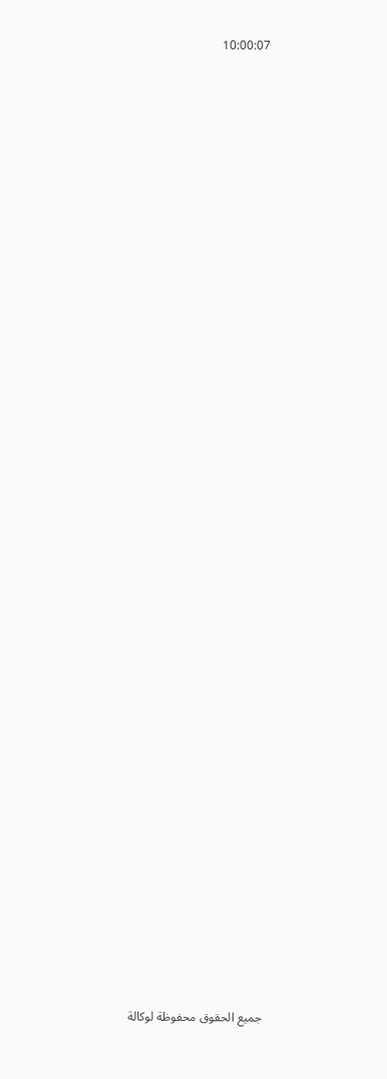10:00:07





































جميع الحقوق محفوظة لوكالة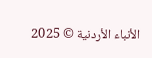الأنباء الأردنية © 2025